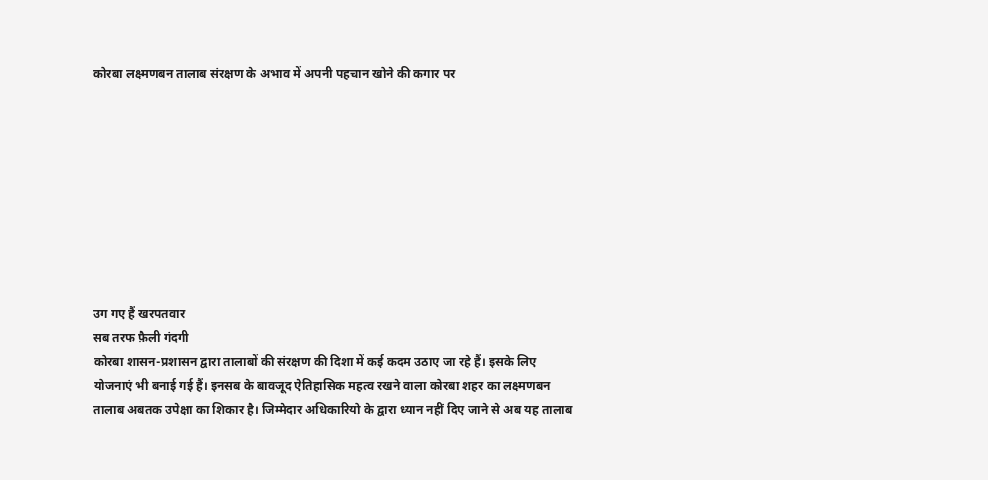कोरबा लक्ष्मणबन तालाब संरक्षण के अभाव में अपनी पहचान खोने की कगार पर









उग गए हैं खरपतवार
सब तरफ फ़ैली गंदगी
कोरबा शासन-प्रशासन द्वारा तालाबों की संरक्षण की दिशा में कई कदम उठाए जा रहे हैं। इसके लिए योजनाएं भी बनाई गई हैं। इनसब के बावजूद ऐतिहासिक महत्व रखने वाला कोरबा शहर का लक्ष्मणबन तालाब अबतक उपेक्षा का शिकार है। जिम्मेदार अधिकारियो के द्वारा ध्यान नहीं दिए जाने से अब यह तालाब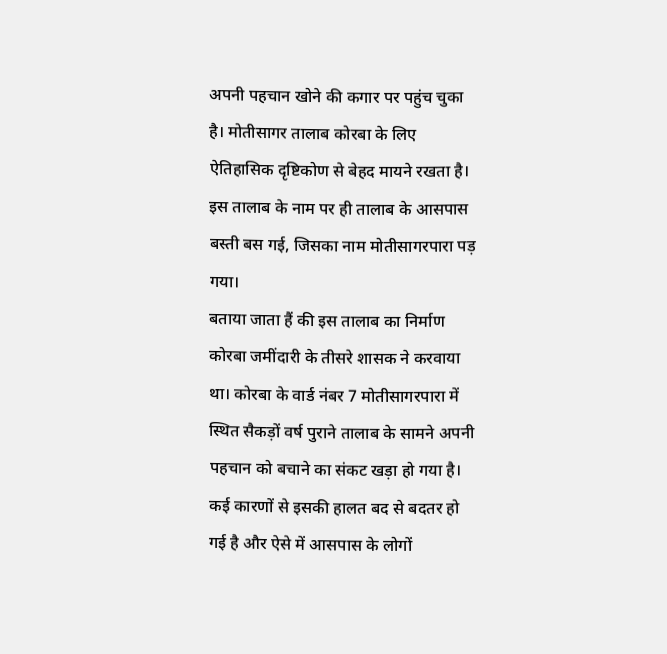अपनी पहचान खोने की कगार पर पहुंच चुका है। मोतीसागर तालाब कोरबा के लिए ऐतिहासिक दृष्टिकोण से बेहद मायने रखता है। इस तालाब के नाम पर ही तालाब के आसपास बस्ती बस गई, जिसका नाम मोतीसागरपारा पड़ गया।
बताया जाता हैं की इस तालाब का निर्माण कोरबा जमींदारी के तीसरे शासक ने करवाया था। कोरबा के वार्ड नंबर 7 मोतीसागरपारा में स्थित सैकड़ों वर्ष पुराने तालाब के सामने अपनी पहचान को बचाने का संकट खड़ा हो गया है। कई कारणों से इसकी हालत बद से बदतर हो गई है और ऐसे में आसपास के लोगों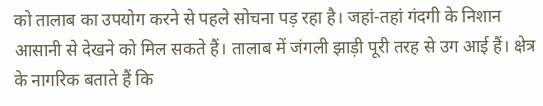को तालाब का उपयोग करने से पहले सोचना पड़ रहा है। जहां-तहां गंदगी के निशान आसानी से देखने को मिल सकते हैं। तालाब में जंगली झाड़ी पूरी तरह से उग आई हैं। क्षेत्र के नागरिक बताते हैं कि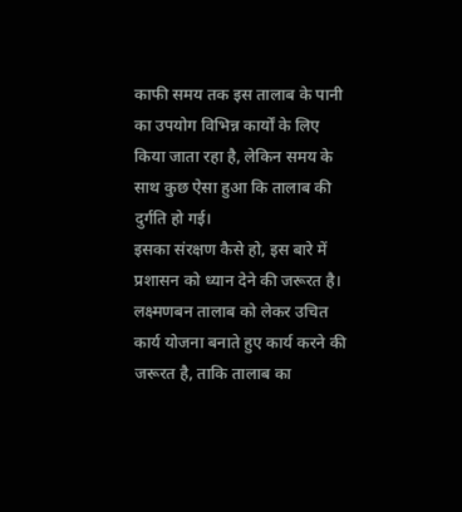काफी समय तक इस तालाब के पानी का उपयोग विभिन्न कार्यों के लिए किया जाता रहा है, लेकिन समय के साथ कुछ ऐसा हुआ कि तालाब की दुर्गति हो गई।
इसका संरक्षण कैसे हो, इस बारे में प्रशासन को ध्यान देने की जरूरत है। लक्ष्मणबन तालाब को लेकर उचित कार्य योजना बनाते हुए कार्य करने की जरूरत है, ताकि तालाब का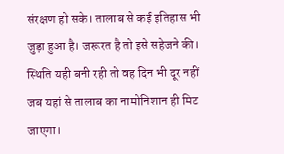संरक्षण हो सके। तालाब से कई इतिहास भी जुड़ा हुआ है। जरूरत है तो इसे सहेजने की। स्थिति यही बनी रही तो वह दिन भी दूर नहीं जब यहां से तालाब का नामोनिशान ही मिट जाएगा।